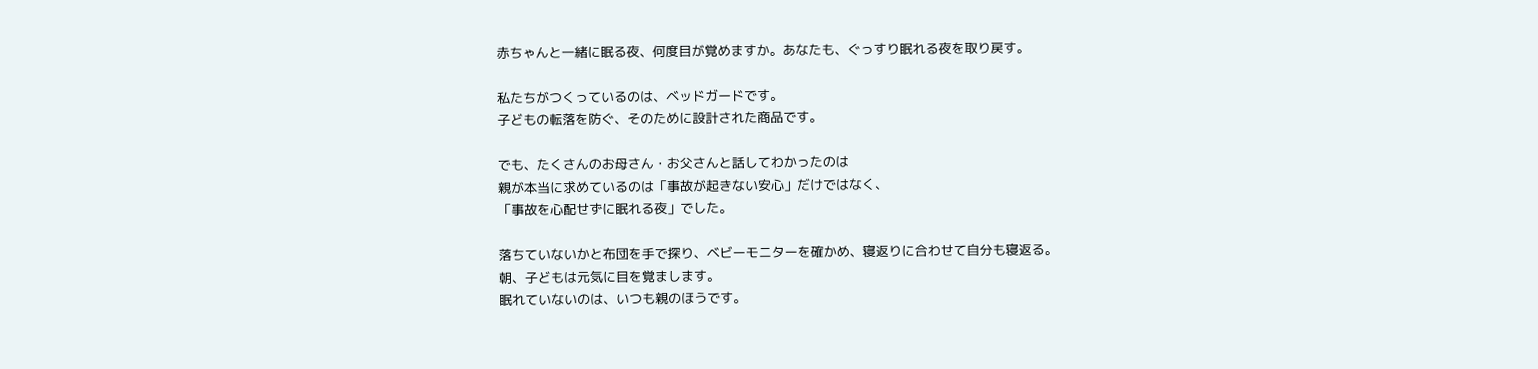赤ちゃんと一緒に眠る夜、何度目が覚めますか。あなたも、ぐっすり眠れる夜を取り戻す。

私たちがつくっているのは、ベッドガードです。
子どもの転落を防ぐ、そのために設計された商品です。

でも、たくさんのお母さん・お父さんと話してわかったのは
親が本当に求めているのは「事故が起きない安心」だけではなく、
「事故を心配せずに眠れる夜」でした。

落ちていないかと布団を手で探り、ベビーモニターを確かめ、寝返りに合わせて自分も寝返る。
朝、子どもは元気に目を覚まします。
眠れていないのは、いつも親のほうです。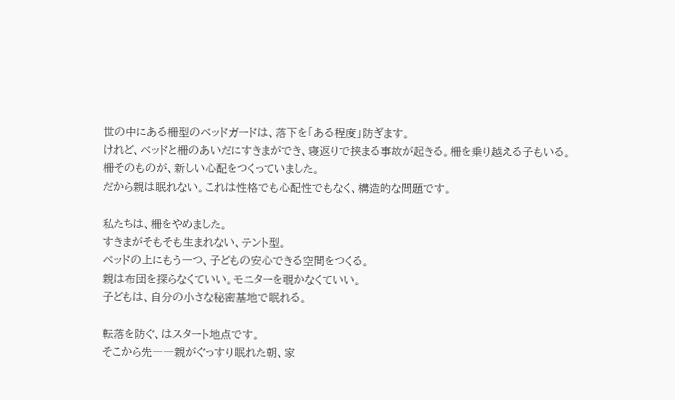世の中にある柵型のベッドガードは、落下を「ある程度」防ぎます。
けれど、ベッドと柵のあいだにすきまができ、寝返りで挟まる事故が起きる。柵を乗り越える子もいる。
柵そのものが、新しい心配をつくっていました。
だから親は眠れない。これは性格でも心配性でもなく、構造的な問題です。

私たちは、柵をやめました。
すきまがそもそも生まれない、テント型。
ベッドの上にもう一つ、子どもの安心できる空間をつくる。
親は布団を探らなくていい。モニターを覗かなくていい。
子どもは、自分の小さな秘密基地で眠れる。

転落を防ぐ、はスタート地点です。
そこから先――親がぐっすり眠れた朝、家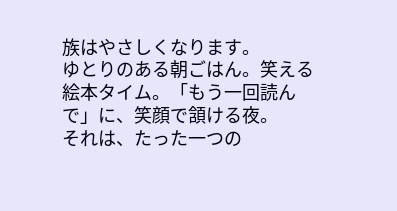族はやさしくなります。
ゆとりのある朝ごはん。笑える絵本タイム。「もう一回読んで」に、笑顔で頷ける夜。
それは、たった一つの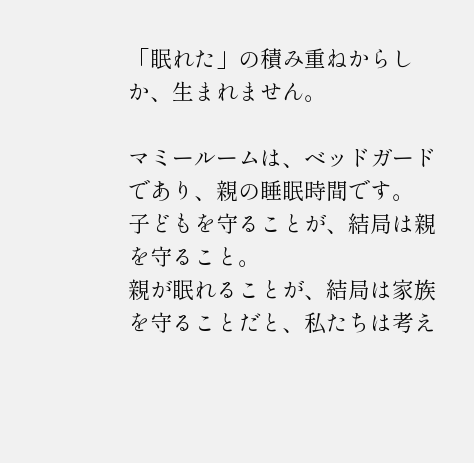「眠れた」の積み重ねからしか、生まれません。

マミールームは、ベッドガードであり、親の睡眠時間です。
子どもを守ることが、結局は親を守ること。
親が眠れることが、結局は家族を守ることだと、私たちは考え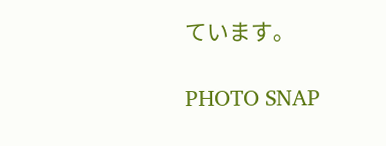ています。

PHOTO SNAP